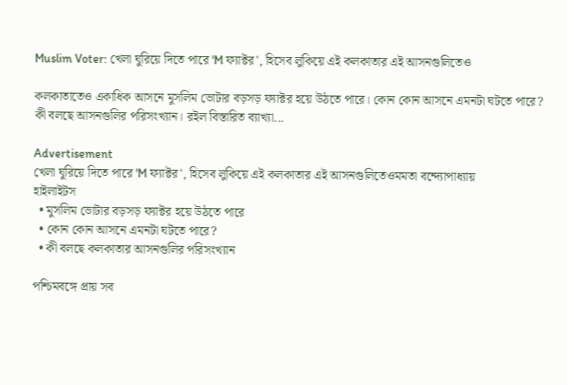Muslim Voter: খেলা ঘুরিয়ে দিতে পারে 'M ফ্যাক্টর', হিসেব লুকিয়ে এই কলকাতার এই আসনগুলিতেও

কলকাতাতেও একাধিক আসনে মুসলিম ভোটার বড়সড় ফ্যাক্টর হয়ে উঠতে পারে। কোন কোন আসনে এমনটা ঘটতে পারে? কী বলছে আসনগুলির পরিসংখ্যান। রইল বিস্তারিত ব্যাখ্যা...

Advertisement
খেলা ঘুরিয়ে দিতে পারে 'M ফ্যাক্টর', হিসেব লুকিয়ে এই কলকাতার এই আসনগুলিতেওমমতা বন্দ্যোপাধ্যায়
হাইলাইটস
  • মুসলিম ভোটার বড়সড় ফ্যাক্টর হয়ে উঠতে পারে
  • কোন কোন আসনে এমনটা ঘটতে পারে?
  • কী বলছে কলকাতার আসনগুলির পরিসংখ্যান

পশ্চিমবঙ্গে প্রায় সব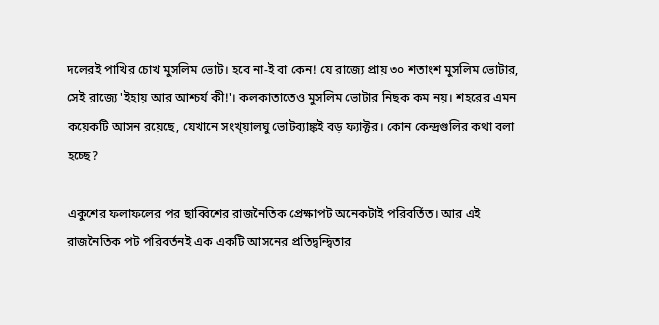দলেরই পাখির চোখ মুসলিম ভোট। হবে না-ই বা কেন! যে রাজ্যে প্রায় ৩০ শতাংশ মুসলিম ভোটার, সেই রাজ্যে 'ইহায় আর আশ্চর্য কী!'। কলকাতাতেও মুসলিম ভোটার নিছক কম নয়। শহরের এমন কয়েকটি আসন রয়েছে, যেখানে সংখ্য়ালঘু ভোটব্যাঙ্কই বড় ফ্যাক্টর। কোন কেন্দ্রগুলির কথা বলা হচ্ছে?

একুশের ফলাফলের পর ছাব্বিশের রাজনৈতিক প্রেক্ষাপট অনেকটাই পরিবর্তিত। আর এই রাজনৈতিক পট পরিবর্তনই এক একটি আসনের প্রতিদ্বন্দ্বিতার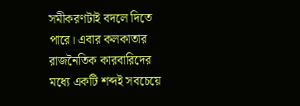সমীকরণটাই বদলে দিতে পারে। এবার কলকাতার রাজনৈতিক কারবারিদের মধ্যে একটি শব্দই সবচেয়ে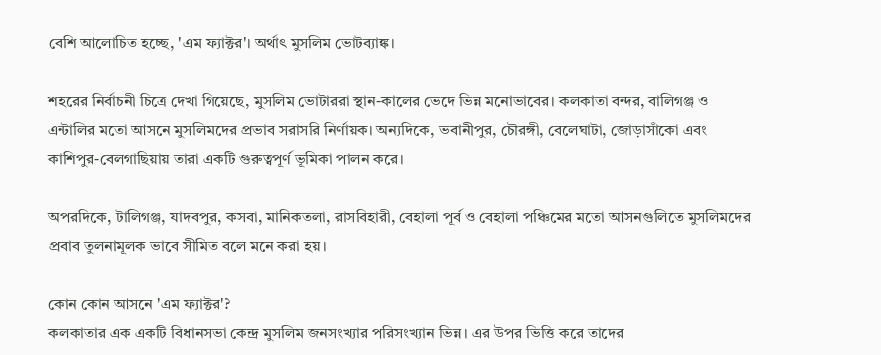বেশি আলোচিত হচ্ছে, 'এম ফ্যাক্টর'। অর্থাৎ মুসলিম ভোটব্যাঙ্ক।

শহরের নির্বাচনী চিত্রে দেখা গিয়েছে, মুসলিম ভোটাররা স্থান-কালের ভেদে ভিন্ন মনোভাবের। কলকাতা বন্দর, বালিগঞ্জ ও এন্টালির মতো আসনে মুসলিমদের প্রভাব সরাসরি নির্ণায়ক। অন্যদিকে, ভবানীপুর, চৌরঙ্গী, বেলেঘাটা, জোড়াসাঁকো এবং কাশিপুর-বেলগাছিয়ায় তারা একটি গুরুত্বপূর্ণ ভূমিকা পালন করে।

অপরদিকে, টালিগঞ্জ, যাদবপুর, কসবা, মানিকতলা, রাসবিহারী, বেহালা পূর্ব ও বেহালা পঞ্চিমের মতো আসনগুলিতে মুসলিমদের প্রবাব তুলনামূলক ভাবে সীমিত বলে মনে করা হয়।

কোন কোন আসনে 'এম ফ্যাক্টর'?
কলকাতার এক একটি বিধানসভা কেন্দ্র মুসলিম জনসংখ্যার পরিসংখ্যান ভিন্ন। এর উপর ভিত্তি করে তাদের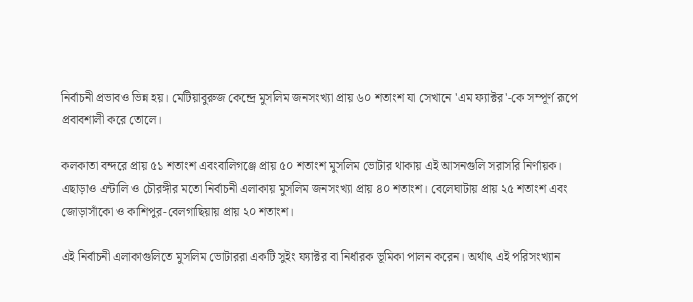নির্বাচনী প্রভাবও ভিন্ন হয়। মেটিয়াবুরুজ কেন্দ্রে মুসলিম জনসংখ্যা প্রায় ৬০ শতাংশ যা সেখানে 'এম ফ্যাক্টর'-কে সম্পূর্ণ রূপে প্রবাবশালী করে তোলে।

কলকাতা বন্দরে প্রায় ৫১ শতাংশ এবংবালিগঞ্জে প্রায় ৫০ শতাংশ মুসলিম ভোটার থাকায় এই আসনগুলি সরাসরি নির্ণায়ক। এছাড়াও এন্টালি ও চৌরঙ্গীর মতো নির্বাচনী এলাকায় মুসলিম জনসংখ্যা প্রায় ৪০ শতাংশ। বেলেঘাটায় প্রায় ২৫ শতাংশ এবং জোড়াসাঁকো ও কাশিপুর-বেলগাছিয়ায় প্রায় ২০ শতাংশ।

এই নির্বাচনী এলাকাগুলিতে মুসলিম ভোটাররা একটি সুইং ফ্যাক্টর বা নির্ধারক ভূমিকা পালন করেন। অর্থাৎ এই পরিসংখ্যান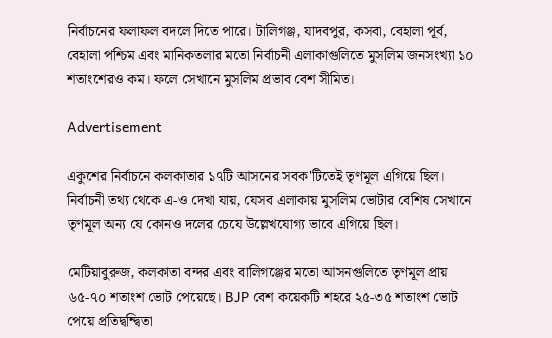নির্বাচনের ফলাফল বদলে দিতে পারে। টালিগঞ্জ, যাদবপুর, কসবা, বেহালা পূর্ব, বেহালা পশ্চিম এবং মানিকতলার মতো নির্বাচনী এলাকাগুলিতে মুসলিম জনসংখ্যা ১০ শতাংশেরও কম। ফলে সেখানে মুসলিম প্রভাব বেশ সীমিত।

Advertisement

একুশের নির্বাচনে কলকাতার ১৭টি আসনের সবক'টিতেই তৃণমূল এগিয়ে ছিল। নির্বাচনী তথ্য থেকে এ-ও দেখা যায়, যেসব এলাকায় মুসলিম ভোটার বেশিষ সেখানে তৃণমূল অন্য যে কোনও দলের চেযে উল্লেখযোগ্য ভাবে এগিয়ে ছিল।

মেটিয়াবুরুজ, কলকাতা বন্দর এবং বালিগঞ্জের মতো আসনগুলিতে তৃণমূল প্রায় ৬৫-৭০ শতাংশ ভোট পেয়েছে। BJP বেশ কয়েকটি শহরে ২৫-৩৫ শতাংশ ভোট পেয়ে প্রতিদ্বন্দ্বিতা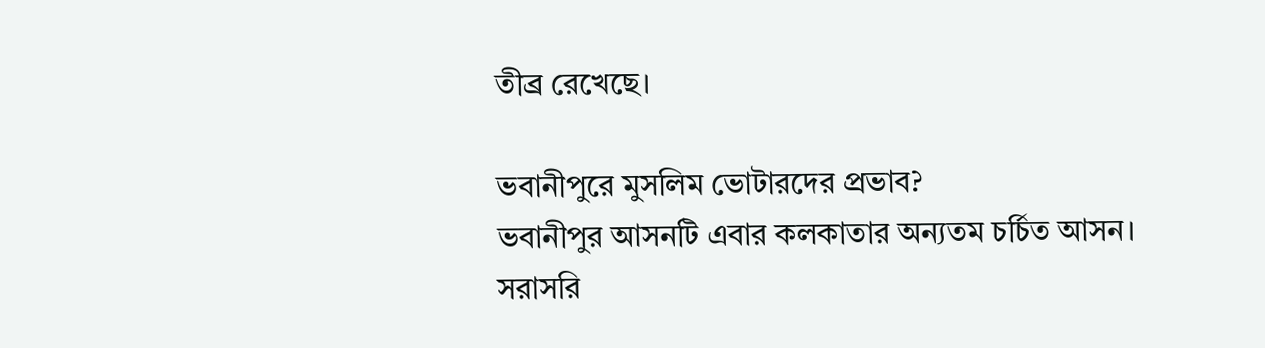তীব্র রেখেছে।

ভবানীপুরে মুসলিম ভোটারদের প্রভাব?
ভবানীপুর আসনটি এবার কলকাতার অন্যতম চর্চিত আসন। সরাসরি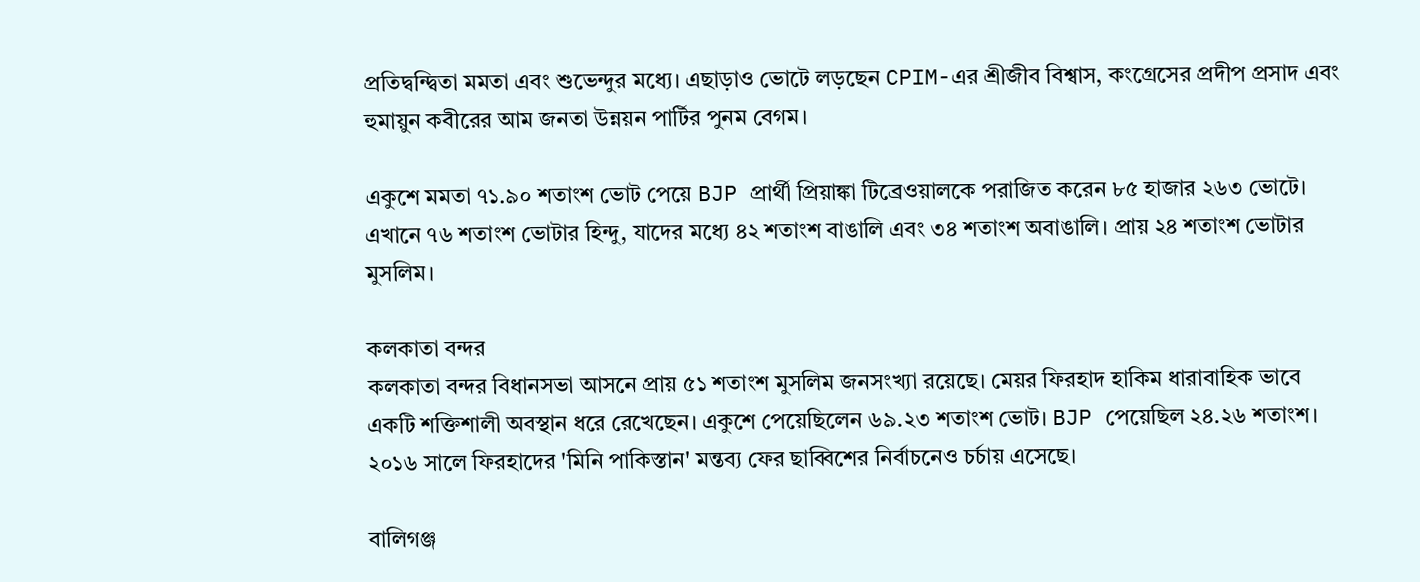প্রতিদ্বন্দ্বিতা মমতা এবং শুভেন্দুর মধ্যে। এছাড়াও ভোটে লড়ছেন CPIM-এর শ্রীজীব বিশ্বাস, কংগ্রেসের প্রদীপ প্রসাদ এবং হুমায়ুন কবীরের আম জনতা উন্নয়ন পার্টির পুনম বেগম।

একুশে মমতা ৭১.৯০ শতাংশ ভোট পেয়ে BJP প্রার্থী প্রিয়াঙ্কা টিব্রেওয়ালকে পরাজিত করেন ৮৫ হাজার ২৬৩ ভোটে। এখানে ৭৬ শতাংশ ভোটার হিন্দু, যাদের মধ্যে ৪২ শতাংশ বাঙালি এবং ৩৪ শতাংশ অবাঙালি। প্রায় ২৪ শতাংশ ভোটার মুসলিম।

কলকাতা বন্দর
কলকাতা বন্দর বিধানসভা আসনে প্রায় ৫১ শতাংশ মুসলিম জনসংখ্যা রয়েছে। মেয়র ফিরহাদ হাকিম ধারাবাহিক ভাবে একটি শক্তিশালী অবস্থান ধরে রেখেছেন। একুশে পেয়েছিলেন ৬৯.২৩ শতাংশ ভোট। BJP পেয়েছিল ২৪.২৬ শতাংশ। ২০১৬ সালে ফিরহাদের 'মিনি পাকিস্তান' মন্তব্য ফের ছাব্বিশের নির্বাচনেও চর্চায় এসেছে।

বালিগঞ্জ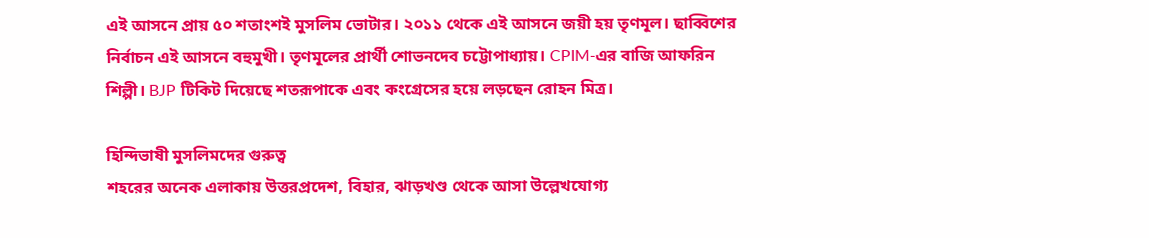এই আসনে প্রায় ৫০ শতাংশই মুসলিম ভোটার। ২০১১ থেকে এই আসনে জয়ী হয় তৃণমূল। ছাব্বিশের নির্বাচন এই আসনে বহুমুখী। তৃণমূলের প্রার্থী শোভনদেব চট্টোপাধ্যায়। CPIM-এর বাজি আফরিন শিল্পী। BJP টিকিট দিয়েছে শতরূপাকে এবং কংগ্রেসের হয়ে লড়ছেন রোহন মিত্র।

হিন্দিভাষী মুসলিমদের গুরুত্ব
শহরের অনেক এলাকায় উত্তরপ্রদেশ, বিহার, ঝাড়খণ্ড থেকে আসা উল্লেখযোগ্য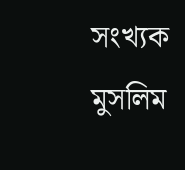সংখ্যক মুসলিম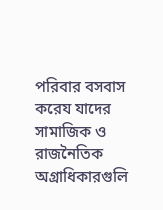পরিবার বসবাস করেয যাদের সামাজিক ও রাজনৈতিক অগ্রাধিকারগুলি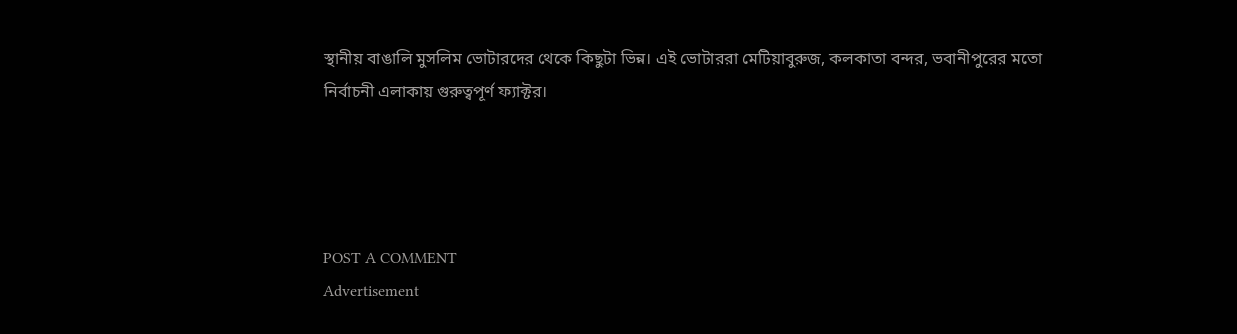স্থানীয় বাঙালি মুসলিম ভোটারদের থেকে কিছুটা ভিন্ন। এই ভোটাররা মেটিয়াবুরুজ, কলকাতা বন্দর, ভবানীপুরের মতো নির্বাচনী এলাকায় গুরুত্বপূর্ণ ফ্যাক্টর।




POST A COMMENT
Advertisement